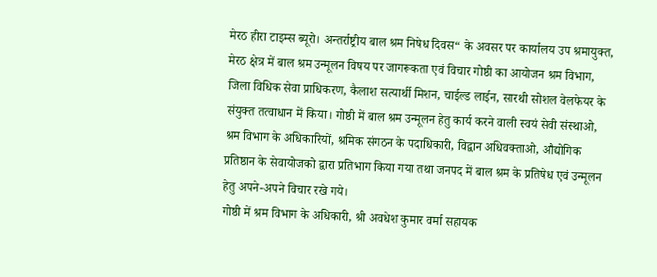मेरठ हीरा टाइम्स ब्यूरो। अन्तर्राष्ट्रीय बाल श्रम निषेध दिवस“ के अवसर पर कार्यालय उप श्रमायुक्त, मेरठ क्षेत्र में बाल श्रम उन्मूलन विषय पर जागरूकता एवं विचार गोष्ठी का आयोजन श्रम विभाग, जिला विधिक सेवा प्राधिकरण, कैलाश सत्यार्थी मिशन, चाईल्ड लाईन, सारथी सोशल वेलफेयर के संयुक्त तत्वाधान में किया। गोष्ठी में बाल श्रम उन्मूलन हेतु कार्य करने वाली स्वयं सेवी संस्थाओ, श्रम विभाग के अधिकारियों, श्रमिक संगठन के पदाधिकारी, विद्वान अधिवक्ताओ, औद्योगिक प्रतिष्ठान के सेवायोजको द्वारा प्रतिभाग किया गया तथा जनपद में बाल श्रम के प्रतिषेध एवं उन्मूलन हेतु अपने-अपने विचार रखे गये।
गोष्ठी में श्रम विभाग के अधिकारी, श्री अवधेश कुमार वर्मा सहायक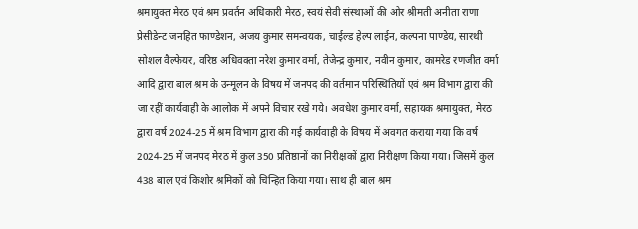श्रमायुक्त मेरठ एवं श्रम प्रवर्तन अधिकारी मेरठ, स्वयं सेवी संस्थाओं की ओर श्रीमती अनीता राणा प्रेसीडेन्ट जनहित फाण्डेशन, अजय कुमार समन्वयक, चाईल्ड हेल्प लाईन, कल्पना पाण्डेय, सारथी सोशल वैल्फेयर, वरिष्ठ अधिवक्ता नरेश कुमार वर्मा, तेजेन्द्र कुमार, नवीन कुमार, कामरेड रणजीत वर्मा आदि द्वारा बाल श्रम के उन्मूलन के विषय में जनपद की वर्तमान परिस्थितियों एवं श्रम विभाग द्वारा की जा रहीं कार्यवाही के आलोक में अपने विचार रखे गये। अवधेश कुमार वर्मा, सहायक श्रमायुक्त, मेरठ द्वारा वर्ष 2024-25 में श्रम विभाग द्वारा की गई कार्यवाही के विषय में अवगत कराया गया कि वर्ष 2024-25 में जनपद मेरठ में कुल 350 प्रतिष्ठानों का निरीक्षकों द्वारा निरीक्षण किया गया। जिसमें कुल 438 बाल एवं किशोर श्रमिकों को चिन्हित किया गया। साथ ही बाल श्रम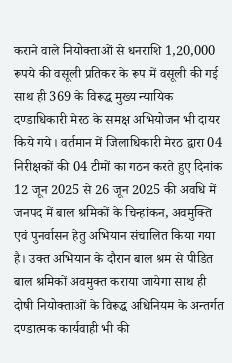कराने वाले नियोक्ताओं से धनराशि 1,20,000 रूपये की वसूली प्रतिकर के रूप में वसूली की गई साथ ही 369 के विरूद्ध मुख्य न्यायिक दण्डाधिकारी मेरठ के समक्ष अभियोजन भी दायर किये गये। वर्तमान में जिलाधिकारी मेरठ द्वारा 04 निरीक्षकों की 04 टीमों का गठन करते हुए दिनांक 12 जून 2025 से 26 जून 2025 की अवधि में जनपद में बाल श्रमिकों के चिन्हांकन, अवमुक्ति एवं पुनर्वासन हेतु अभियान संचालित किया गया है। उक्त अभियान के दौरान बाल श्रम से पीडित बाल श्रमिकों अवमुक्त कराया जायेगा साथ ही दोषी नियोक्ताओं के विरूद्ध अधिनियम के अन्तर्गत दण्डात्मक कार्यवाही भी की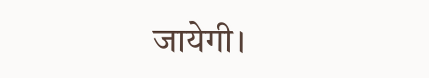जायेगी।